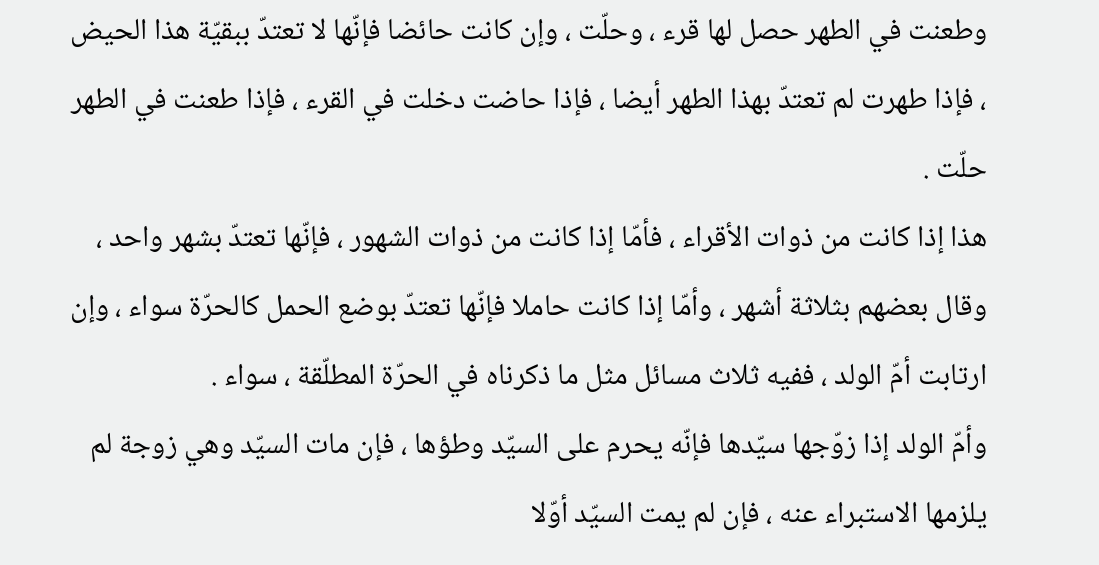وطعنت في الطهر حصل لها قرء ، وحلّت ، وإن كانت حائضا فإنّها لا تعتدّ ببقيّة هذا الحيض ، فإذا طهرت لم تعتدّ بهذا الطهر أيضا ، فإذا حاضت دخلت في القرء ، فإذا طعنت في الطهر حلّت .
هذا إذا كانت من ذوات الأقراء ، فأمّا إذا كانت من ذوات الشهور ، فإنّها تعتدّ بشهر واحد ، وقال بعضهم بثلاثة أشهر ، وأمّا إذا كانت حاملا فإنّها تعتدّ بوضع الحمل كالحرّة سواء ، وإن ارتابت أمّ الولد ، ففيه ثلاث مسائل مثل ما ذكرناه في الحرّة المطلّقة ، سواء .
وأمّ الولد إذا زوّجها سيّدها فإنّه يحرم على السيّد وطؤها ، فإن مات السيّد وهي زوجة لم يلزمها الاستبراء عنه ، فإن لم يمت السيّد أوّلا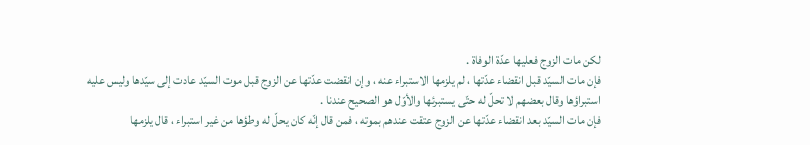لكن مات الزوج فعليها عدّة الوفاة .
فإن مات السيّد قبل انقضاء عدّتها ، لم يلزمها الاستبراء عنه ، وإن انقضت عدّتها عن الزوج قبل موت السيّد عادت إلى سيّدها وليس عليه استبراؤها وقال بعضهم لا تحلّ له حتّى يستبرئها والأوّل هو الصحيح عندنا .
فإن مات السيّد بعد انقضاء عدّتها عن الزوج عتقت عندهم بموته ، فمن قال إنّه كان يحلّ له وطؤها من غير استبراء ، قال يلزمها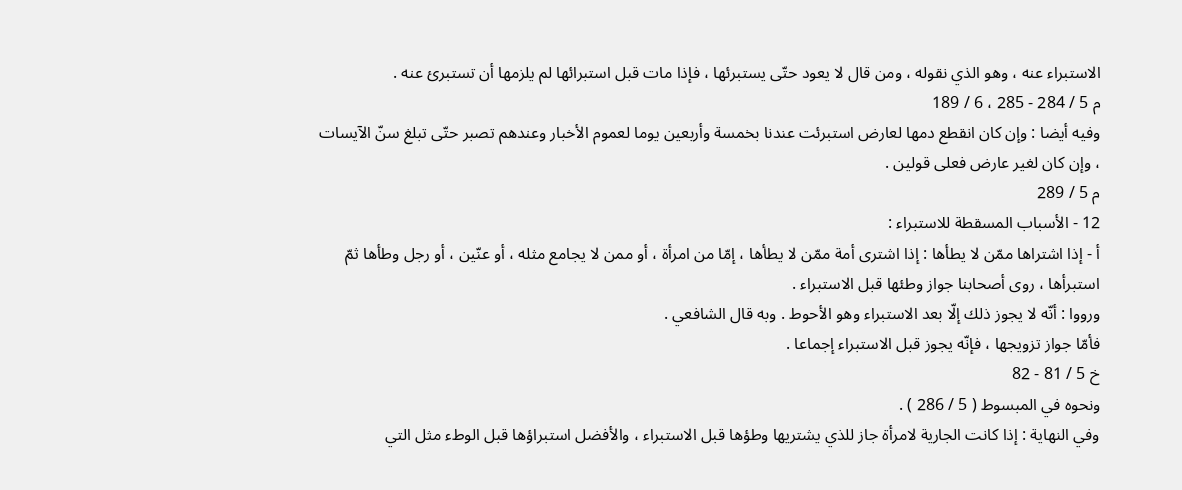الاستبراء عنه ، وهو الذي نقوله ، ومن قال لا يعود حتّى يستبرئها ، فإذا مات قبل استبرائها لم يلزمها أن تستبرئ عنه .
م 5 / 284 - 285 ، 6 / 189
وفيه أيضا : وإن كان انقطع دمها لعارض استبرئت عندنا بخمسة وأربعين يوما لعموم الأخبار وعندهم تصبر حتّى تبلغ سنّ الآيسات ، وإن كان لغير عارض فعلى قولين .
م 5 / 289
12 - الأسباب المسقطة للاستبراء :
أ - إذا اشتراها ممّن لا يطأها : إذا اشترى أمة ممّن لا يطأها ، إمّا من امرأة ، أو ممن لا يجامع مثله ، أو عنّين ، أو رجل وطأها ثمّ استبرأها ، روى أصحابنا جواز وطئها قبل الاستبراء .
ورووا : أنّه لا يجوز ذلك إلّا بعد الاستبراء وهو الأحوط . وبه قال الشافعي .
فأمّا جواز تزويجها ، فإنّه يجوز قبل الاستبراء إجماعا .
خ 5 / 81 - 82
ونحوه في المبسوط ( 5 / 286 ) .
وفي النهاية : إذا كانت الجارية لامرأة جاز للذي يشتريها وطؤها قبل الاستبراء ، والأفضل استبراؤها قبل الوطء مثل التي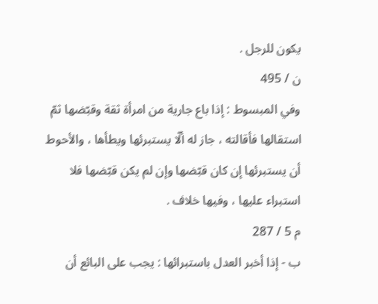يكون للرجل .
ن / 495
وفي المبسوط : إذا باع جارية من امرأة ثقة وقبّضها ثمّ استقالها فأقالته ، جاز له ألّا يستبرئها ويطأها ، والأحوط أن يستبرئها إن كان قبّضها وإن لم يكن قبّضها فلا استبراء عليها ، وفيها خلاف .
م 5 / 287
ب - إذا أخبر العدل باستبرائها : يجب على البائع أن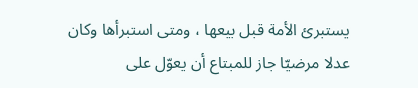يستبرئ الأمة قبل بيعها ، ومتى استبرأها وكان عدلا مرضيّا جاز للمبتاع أن يعوّل على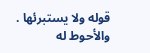قوله ولا يستبرئها . والأحوط له